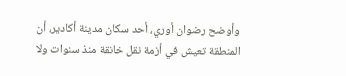وأوضح رضوان أوري، أحد سكان مدينة أكادير، أن المنطقة تعيش في أزمة نقل خانقة منذ سنوات ولا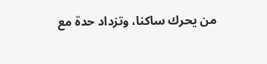من يحرك ساكنا، وتزداد حدة مع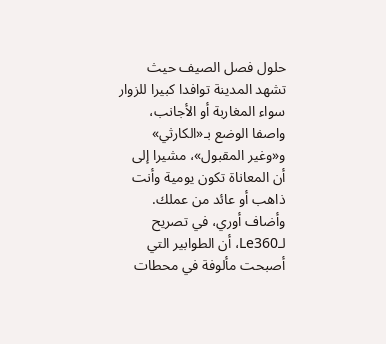حلول فصل الصيف حيث تشهد المدينة توافدا كبيرا للزوار سواء المغاربة أو الأجانب، واصفا الوضع بـ«الكارثي» و«وغير المقبول»، مشيرا إلى أن المعاناة تكون يومية وأنت ذاهب أو عائد من عملك.
وأضاف أوري، في تصريح لـLe360، أن الطوابير التي أصبحت مألوفة في محطات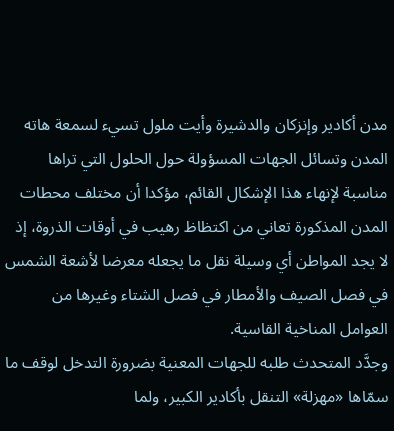مدن أكادير وإنزكان والدشيرة وأيت ملول تسيء لسمعة هاته المدن وتسائل الجهات المسؤولة حول الحلول التي تراها مناسبة لإنهاء هذا الإشكال القائم، مؤكدا أن مختلف محطات المدن المذكورة تعاني من اكتظاظ رهيب في أوقات الذروة، إذ لا يجد المواطن أي وسيلة نقل ما يجعله معرضا لأشعة الشمس في فصل الصيف والأمطار في فصل الشتاء وغيرها من العوامل المناخية القاسية.
وجدَّد المتحدث طلبه للجهات المعنية بضرورة التدخل لوقف ما سمّاها «مهزلة» التنقل بأكادير الكبير، ولما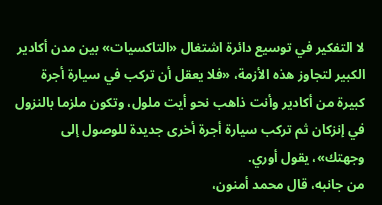لا التفكير في توسيع دائرة اشتغال «التاكسيات» بين مدن أكادير الكبير لتجاوز هذه الأزمة، «فلا يعقل أن تركب في سيارة أجرة كبيرة من أكادير وأنت ذاهب نحو أيت ملول، وتكون ملزما بالنزول في إنزكان ثم تركب سيارة أجرة أخرى جديدة للوصول إلى وجهتك»، يقول أوري.
من جانبه، قال محمد أمنون،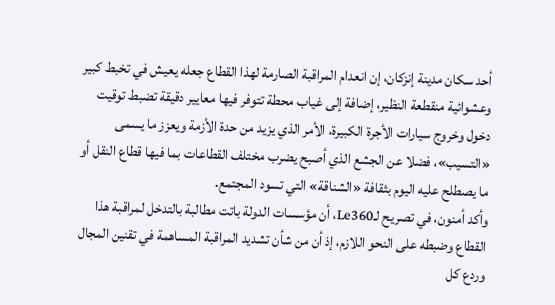أحد سكان مدينة إنزكان، إن انعدام المراقبة الصارمة لهذا القطاع جعله يعيش في تخبط كبير وعشوائية منقطعة النظير، إضافة إلى غياب محطة تتوفر فيها معايير دقيقة تضبط توقيت دخول وخروج سيارات الأجرة الكبيرة، الأمر الذي يزيد من حدة الأزمة ويعزز ما يسمى «التسيب»، فضلا عن الجشع الذي أصبح يضرب مختلف القطاعات بما فيها قطاع النقل أو ما يصطلح عليه اليوم بثقافة «الشناقة» التي تسود المجتمع.
وأكد أمنون، في تصريح لـLe360، أن مؤسسات الدولة باتت مطالبة بالتدخل لمراقبة هذا القطاع وضبطه على النحو اللازم، إذ أن من شأن تشديد المراقبة المساهمة في تقنين المجال وردع كل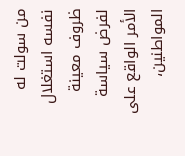من سولت له نفسه استغلال ظروف معينة لفرض سياسة الأمر الواقع على المواطنين،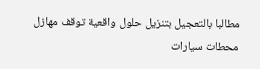مطالبا بالتعجيل بتنزيل حلول واقعية توقف مهازل محطات سيارات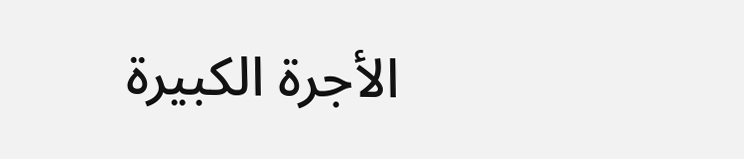الأجرة الكبيرة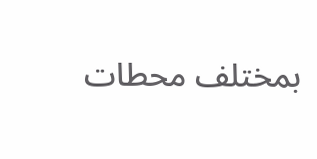بمختلف محطات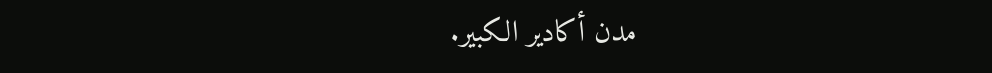مدن أكادير الكبير.